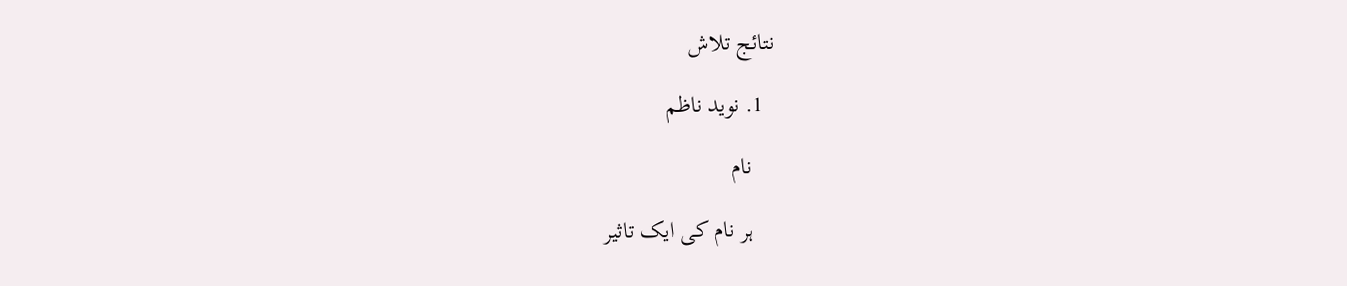نتائج تلاش

  1. نوید ناظم

    نام

    ہر نام کی ایک تاثیر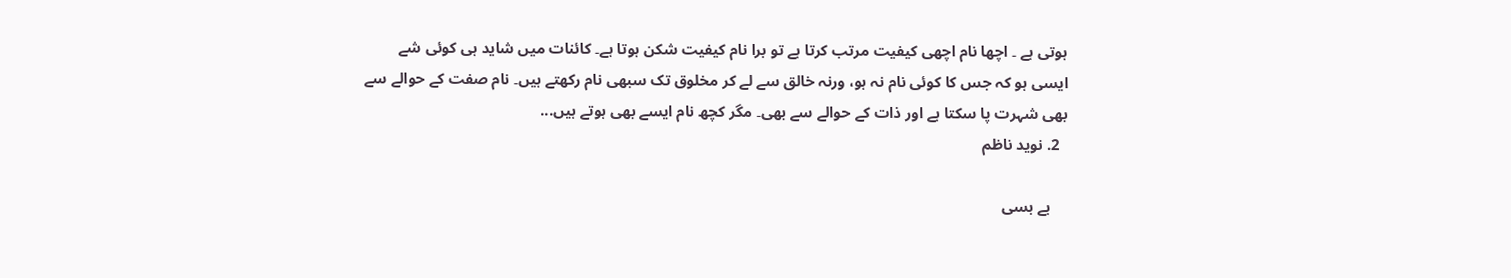ہوتی ہے ۔ اچھا نام اچھی کیفیت مرتب کرتا ہے تو برا نام کیفیت شکن ہوتا ہے۔ کائنات میں شاید ہی کوئی شے ایسی ہو کہ جس کا کوئی نام نہ ہو، ورنہ خالق سے لے کر مخلوق تک سبھی نام رکھتے ہیں۔ نام صفت کے حوالے سے بھی شہرت پا سکتا ہے اور ذات کے حوالے سے بھی۔ مگر کچھ نام ایسے بھی ہوتے ہیں...
  2. نوید ناظم

    بے بسی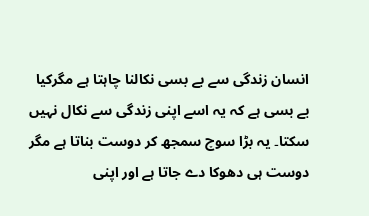انسان زندگی سے بے بسی نکالنا چاہتا ہے مگرکیا بے بسی ہے کہ یہ اسے اپنی زندگی سے نکال نہیں سکتا۔ یہ بڑا سوچ سمجھ کر دوست بناتا ہے مگر دوست ہی دھوکا دے جاتا ہے اور اپنی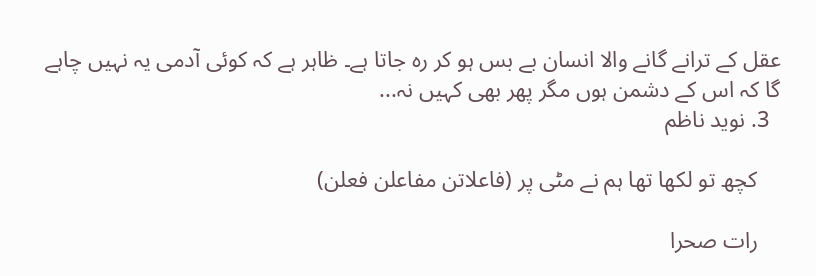عقل کے ترانے گانے والا انسان بے بس ہو کر رہ جاتا ہے۔ ظاہر ہے کہ کوئی آدمی یہ نہیں چاہے گا کہ اس کے دشمن ہوں مگر پھر بھی کہیں نہ...
  3. نوید ناظم

    کچھ تو لکھا تھا ہم نے مٹی پر (فاعلاتن مفاعلن فعلن)

    رات صحرا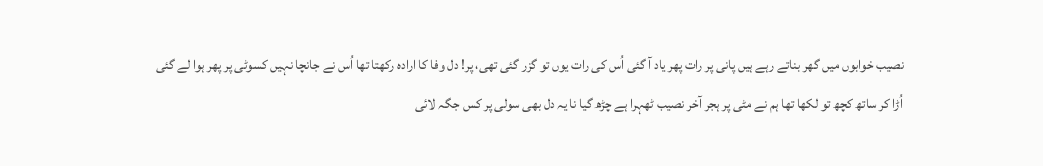نصیب خوابوں میں گھر بناتے رہے ہیں پانی پر رات پھر یاد آ گئی اُس کی رات یوں تو گزر گئی تھی، پر! دل وفا کا ارادہ رکھتا تھا اُس نے جانچا نہیں کسوٹی پر پھر ہوا لے گئی اُڑا کر ساتھ کچھ تو لکھا تھا ہم نے مٹی پر ہجر آخر نصیب ٹھہرا ہے چڑھ گیا نا یہ دل بھی سولی پر کس جگہ لائی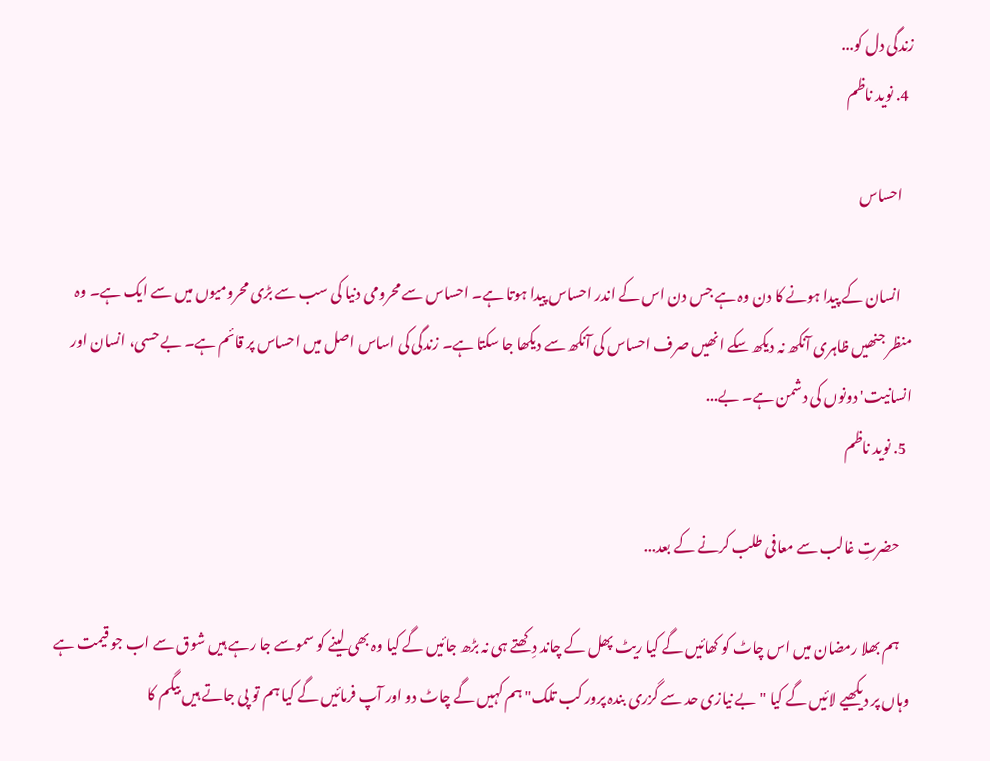زندگی دل کو...
  4. نوید ناظم

    احساس

    انسان کے پیدا ہونے کا دن وہ ہے جس دن اس کے اندر احساس پیدا ہوتا ہے۔ احساس سے محرومی دنیا کی سب سے بڑی محرومیوں میں سے ایک ہے۔ وہ منظر جنھیں ظاہری آنکھ نہ دیکھ سکے انھیں صرف احساس کی آنکھ سے دیکھا جا سکتا ہے۔ زندگی کی اساس اصل میں احساس پر قائم ہے۔ بے حسی، انسان اور انسانیت' دونوں کی دشمن ہے۔ بے...
  5. نوید ناظم

    حضرتِ غالب سے معافی طلب کرنے کے بعد...

    ہم بھلا رمضان میں اس چاٹ کو کھائیں گے کیا ریٹ پھل کے چاند دِکھتے ہی نہ بڑھ جائیں گے کیا وہ بھی لینے کو سموسے جا رہے ہیں شوق سے اب جو قیمت ہے وہاں پر دیکھیے لائیں گے کیا "بے نیازی حد سے گزری بندہ پرور کب تلک" ہم کہیں گے چاٹ دو اور آپ فرمائیں گے کیا ہم تو پی جاتے ہیں بیگم کا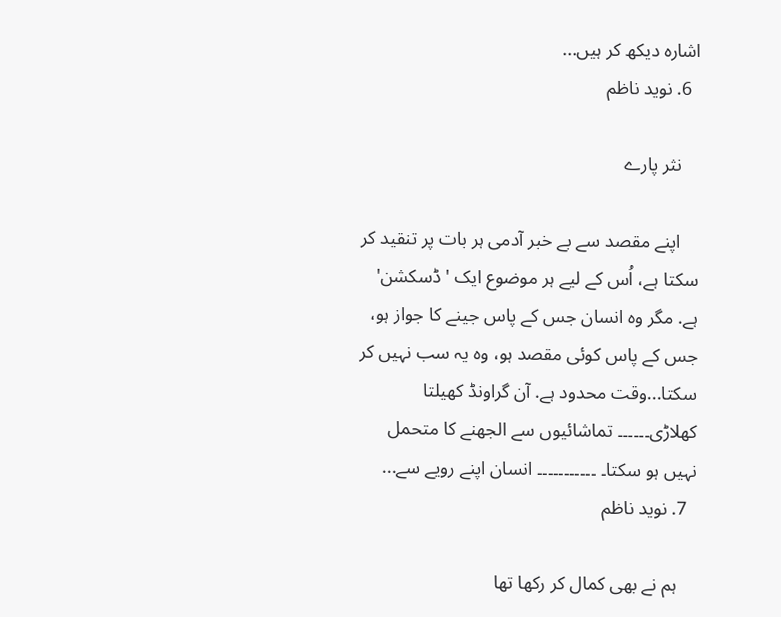اشارہ دیکھ کر ہیں...
  6. نوید ناظم

    نثر پارے

    اپنے مقصد سے بے خبر آدمی ہر بات پر تنقید کر سکتا ہے، اُس کے لیے ہر موضوع ایک ' ڈسکشن' ہے. مگر وہ انسان جس کے پاس جینے کا جواز ہو، جس کے پاس کوئی مقصد ہو، وہ یہ سب نہیں کر سکتا...وقت محدود ہے. آن گراونڈ کھیلتا کھلاڑی۔۔۔۔۔۔ تماشائیوں سے الجھنے کا متحمل نہیں ہو سکتا۔ ۔۔۔۔۔۔۔۔۔۔۔ انسان اپنے رویے سے...
  7. نوید ناظم

    ہم نے بھی کمال کر رکھا تھا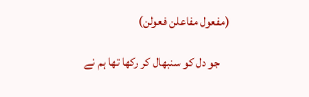(مفعول مفاعلن فعولن)

    جو دل کو سنبھال کر رکھا تھا ہم نے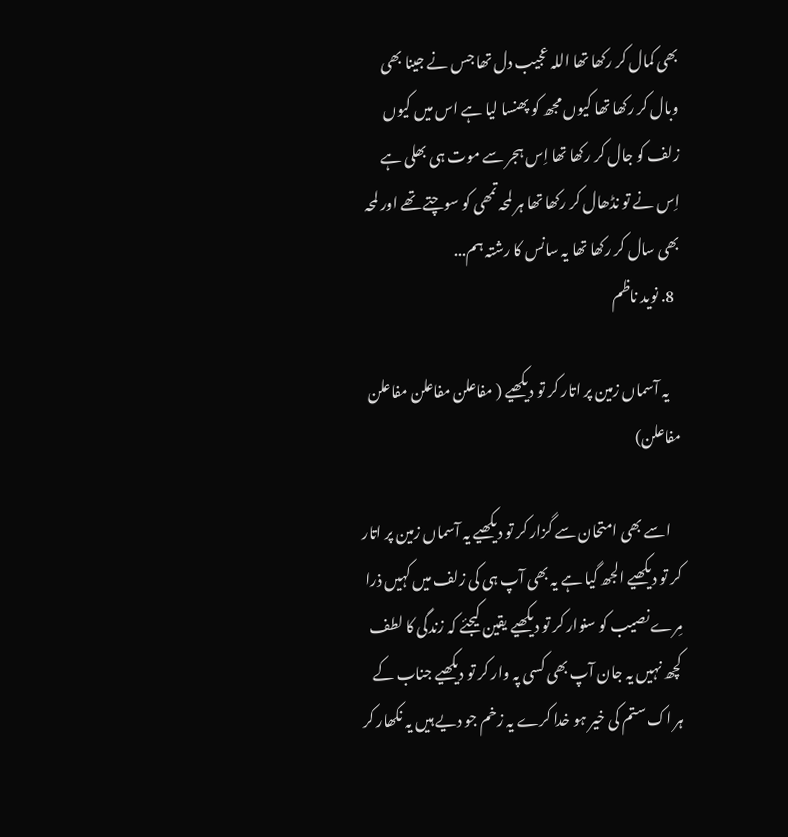بھی کمال کر رکھا تھا اللہ عجیب دل تھا جس نے جینا بھی وبال کر رکھا تھا کیوں مجھ کو پھنسا لیا ہے اس میں کیوں زلف کو جال کر رکھا تھا اِس ہجر سے موت ہی بھلی ہے اِس نے تو نڈھال کر رکھا تھا ہر لمحہ تمھی کو سوچتے تھے اور لمحہ بھی سال کر رکھا تھا یہ سانس کا رشتہ ہم...
  8. نوید ناظم

    یہ آسماں زمین پر اتار کر تو دیکھیے ( مفاعلن مفاعلن مفاعلن مفاعلن)

    اسے بھی امتحان سے گزار کر تو دیکھیے یہ آسماں زمین پر اتار کر تو دیکھیے الجھ گیا ہے یہ بھی آپ ہی کی زلف میں کہیں ذرا مِرے نصیب کو سنوار کر تو دیکھیے یقین کیجئے کہ زندگی کا لطف کچھ نہیں یہ جان آپ بھی کسی پہ وار کر تو دیکھیے جناب کے ہر اک ستم کی خیر ہو خدا کرے یہ زخم جو دیے ہیں یہ نکھار کر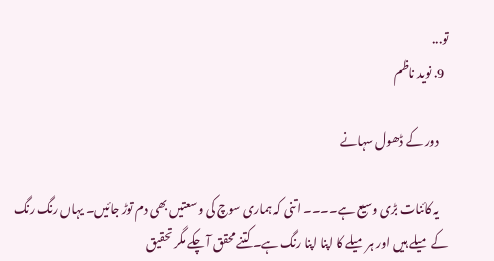تو...
  9. نوید ناظم

    دور کے ڈھول سہانے

    یہ کائنات بڑی وسیع ہے۔۔۔۔ اتنی کہ ہماری سوچ کی وسعتیں بھی دم توڑ جائیں۔ یہاں رنگ رنگ کے میلے ہیں اور ہر میلے کا اپنا اپنا رنگ ہے۔ کتنے محقق آ چکے مگر تحقیق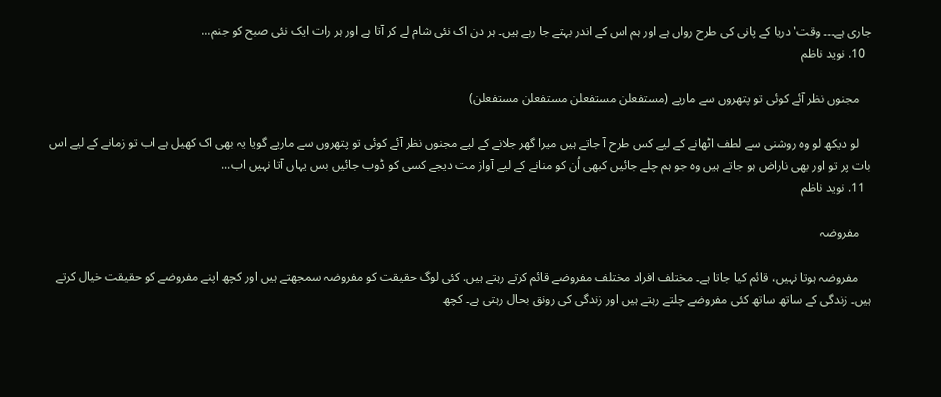جاری ہے۔۔۔ وقت' دریا کے پانی کی طرح رواں ہے اور ہم اس کے اندر بہتے جا رہے ہیں۔ ہر دن اک نئی شام لے کر آتا ہے اور ہر رات ایک نئی صبح کو جنم...
  10. نوید ناظم

    مجنوں نظر آئے کوئی تو پتھروں سے ماریے (مستفعلن مستفعلن مستفعلن مستفعلن)

    لو دیکھ لو وہ روشنی سے لطف اٹھانے کے لیے کس طرح آ جاتے ہیں میرا گھر جلانے کے لیے مجنوں نظر آئے کوئی تو پتھروں سے ماریے گویا یہ بھی اک کھیل ہے اب تو زمانے کے لیے اس بات پر تو اور بھی ناراض ہو جاتے ہیں وہ جو ہم چلے جائیں کبھی اُن کو منانے کے لیے آواز مت دیجے کسی کو ڈوب جائیں بس یہاں آتا نہیں اب...
  11. نوید ناظم

    مفروضہ

    مفروضہ ہوتا نہیں، قائم کیا جاتا ہے۔ مختلف افراد مختلف مفروضے قائم کرتے رہتے ہیں. کئی لوگ حقیقت کو مفروضہ سمجھتے ہیں اور کچھ اپنے مفروضے کو حقیقت خیال کرتے ہیں۔ زندگی کے ساتھ ساتھ کئی مفروضے چلتے رہتے ہیں اور زندگی کی رونق بحال رہتی ہے۔ کچھ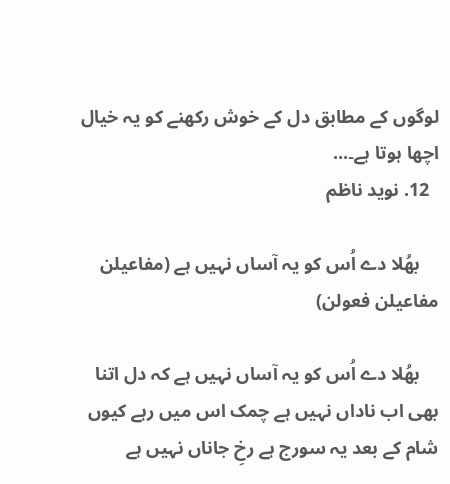لوگوں کے مطابق دل کے خوش رکھنے کو یہ خیال اچھا ہوتا ہے۔...
  12. نوید ناظم

    بھُلا دے اُس کو یہ آساں نہیں ہے (مفاعیلن مفاعیلن فعولن)

    بھُلا دے اُس کو یہ آساں نہیں ہے کہ دل اتنا بھی اب ناداں نہیں ہے چمک اس میں رہے کیوں شام کے بعد یہ سورج ہے رخِ جاناں نہیں ہے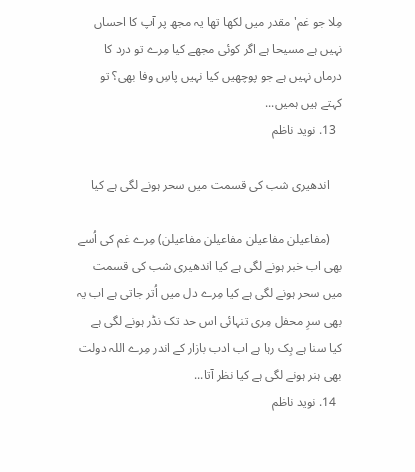مِلا جو غم' مقدر میں لکھا تھا یہ مجھ پر آپ کا احساں نہیں ہے مسیحا ہے اگر کوئی مجھے کیا مِرے تو درد کا درماں نہیں ہے جو پوچھیں کیا نہیں پاسِ وفا بھی؟ تو کہتے ہیں ہمیں...
  13. نوید ناظم

    اندھیری شب کی قسمت میں سحر ہونے لگی ہے کیا

    (مفاعیلن مفاعیلن مفاعیلن مفاعیلن) مِرے غم کی اُسے بھی اب خبر ہونے لگی ہے کیا اندھیری شب کی قسمت میں سحر ہونے لگی ہے کیا مِرے دل میں اُتر جاتی ہے اب یہ بھی سرِ محفل مِری تنہائی اس حد تک نڈر ہونے لگی ہے کیا سنا ہے بِک رہا ہے اب ادب بازار کے اندر مِرے اللہ دولت بھی ہنر ہونے لگی ہے کیا نظر آتا...
  14. نوید ناظم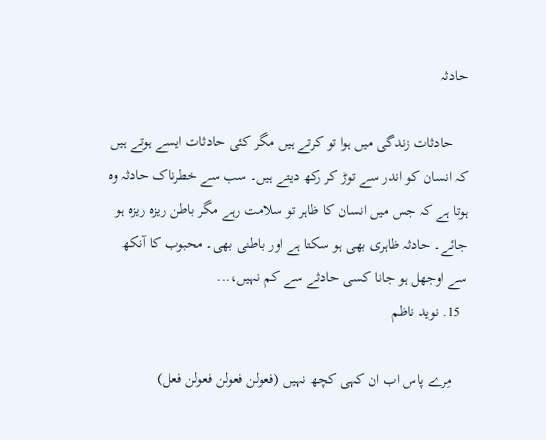حادثہ

    حادثات زندگی میں ہوا تو کرتے ہیں مگر کئی حادثات ایسے ہوتے ہیں کہ انسان کو اندر سے توڑ کر رکھ دیتے ہیں۔ سب سے خطرناک حادثہ وہ ہوتا ہے کہ جس میں انسان کا ظاہر تو سلامت رہے مگر باطن ریزہ ریزہ ہو جائے۔ حادثہ ظاہری بھی ہو سکتا ہے اور باطنی بھی۔ محبوب کا آنکھ سے اوجھل ہو جانا کسی حادثے سے کم نہیں،...
  15. نوید ناظم

    مِرے پاس اب ان کہی کچھ نہیں (فعولن فعولن فعولن فعل)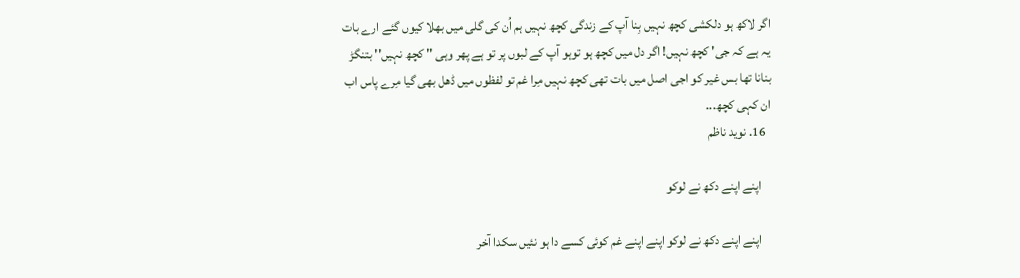اگر لاکھ ہو دلکشی کچھ نہیں بِنا آپ کے زندگی کچھ نہیں ہم اُن کی گلی میں بھلا کیوں گئے ارے بات یہ ہے کہ جی' کچھ نہیں! اگر دل میں کچھ ہو توہو آپ کے لبوں پر تو ہے پھر وہی '' کچھ نہیں'' بتنگڑ بنانا تھا بس غیر کو اجی اصل میں بات تھی کچھ نہیں مِرا غم تو لفظوں میں ڈھل بھی گیا مِرے پاس اب ان کہی کچھ...
  16. نوید ناظم

    اپنے اپنے دکھ نے لوکو

    اپنے اپنے دکھ نے لوکو اپنے اپنے غم کوئی کسے دا ہو نئیں سکدا آخر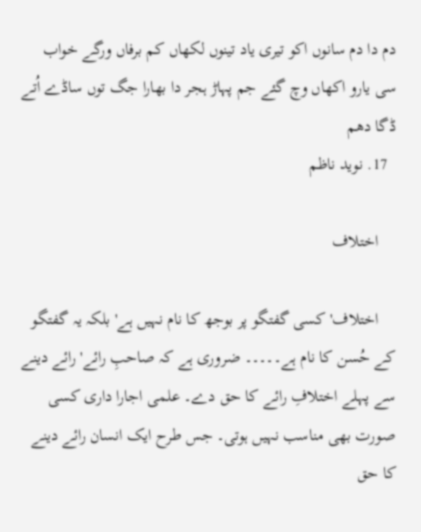دم دا دم سانوں اکو تیری یاد تینوں لکھاں کم برفاں ورگے خواب سی یارو اکھاں وچ گئے جم پہاڑ ہجر دا بھارا جگ توں ساڈے اُتے ڈگا دھم
  17. نوید ناظم

    اختلاف

    اختلاف' کسی گفتگو پر بوجھ کا نام نہیں ہے' بلکہ یہ گفتگو کے حُسن کا نام ہے۔۔۔۔۔ ضروری ہے کہ صاحبِ رائے' رائے دینے سے پہلے اختلافِ رائے کا حق دے۔ علمی اجارا داری کسی صورت بھی مناسب نہیں ہوتی۔ جس طرح ایک انسان رائے دینے کا حق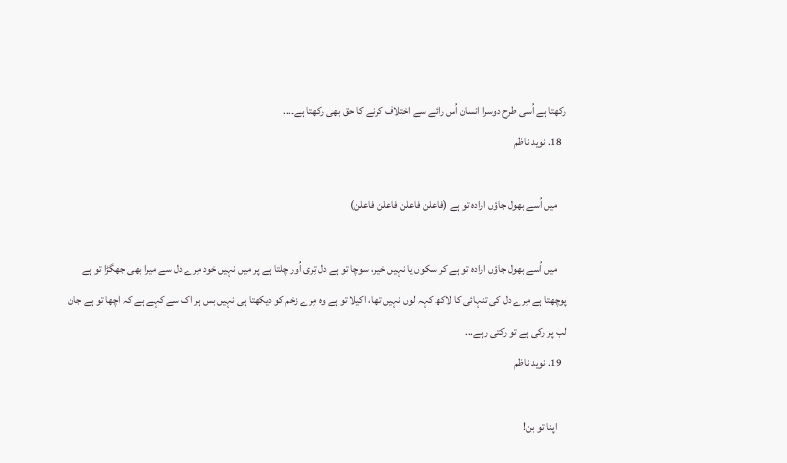رکھتا ہے اُسی طرح دوسرا انسان اُس رائے سے اختلاف کرنے کا حق بھی رکھتا ہے۔...
  18. نوید ناظم

    میں اُسے بھول جاؤں ارادہ تو ہے (فاعلن فاعلن فاعلن فاعلن)

    میں اُسے بھول جاؤں ارادہ تو ہے کر سکوں یا نہیں خیر، سوچا تو ہے دل تِری اُور چلتا ہے پر میں نہیں خود مِرے دل سے میرا بھی جھگڑا تو ہے پوچھتا ہے مِرے دل کی تنہائی کا لاکھ کہہ لوں نہیں تھا، اکیلا تو ہے وہ مِرے زخم کو دیکھتا ہی نہیں بس ہر اک سے کہے ہے کہ اچھا تو ہے جان لب پر رکی ہے تو رکتی رہے...
  19. نوید ناظم

    اپنا تو بن!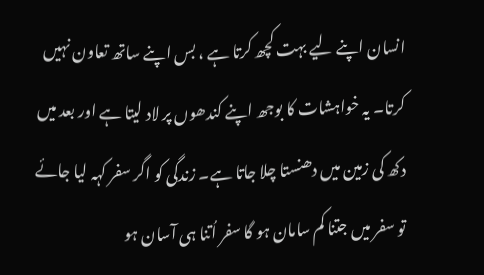انسان اپنے لیے بہت کچھ کرتا ہے ، بس اپنے ساتھ تعاون نہیں کرتا۔ یہ خواہشات کا بوجھ اپنے کندھوں پر لاد لیتا ہے اور بعد میں دکھ کی زمین میں دھنستا چلا جاتا ہے۔ زندگی کو اگر سفر کہہ لیا جائے تو سفر میں جتنا کم سامان ہو گا سفر اُتنا ہی آسان ہو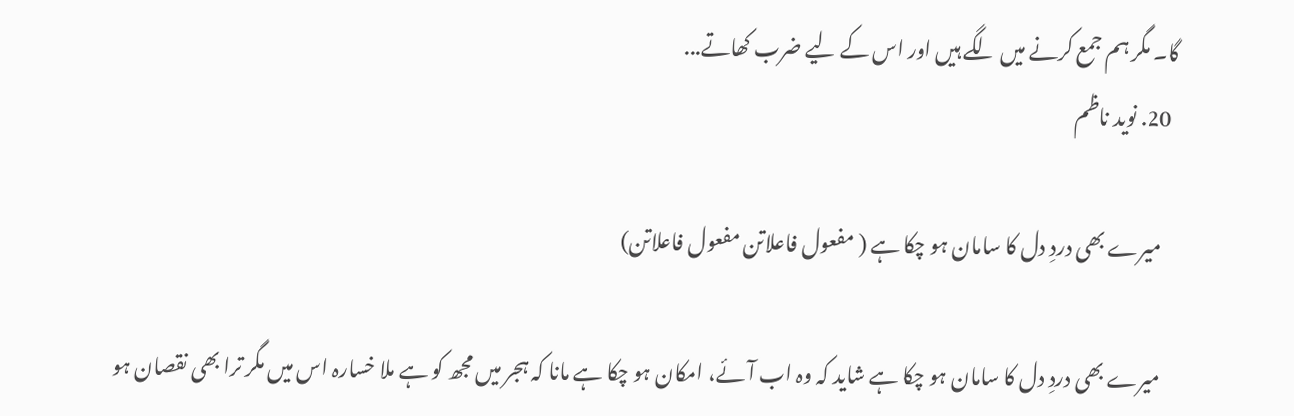گا۔ مگر ہم جمع کرنے میں لگے ہیں اور اس کے لیے ضرب کھاتے...
  20. نوید ناظم

    میرے بھی دردِ دل کا سامان ہو چکا ہے ( مفعول فاعلاتن مفعول فاعلاتن)

    میرے بھی دردِ دل کا سامان ہو چکا ہے شاید کہ وہ اب آئے، امکان ہو چکا ہے مانا کہ ہجر میں مجھ کو ہے ملا خسارہ اس میں مگر ترا بھی نقصان ہو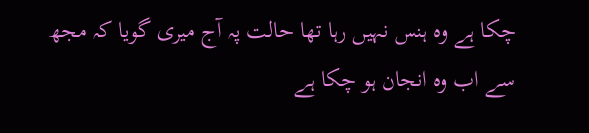چکا ہے وہ ہنس نہیں رہا تھا حالت پہ آج میری گویا کہ مجھ سے اب وہ انجان ہو چکا ہے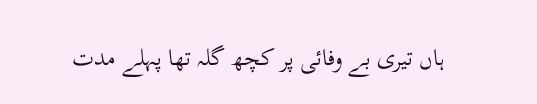ہاں تیری بے وفائی پر کچھ گلہ تھا پہلے مدت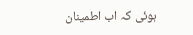ہوئی کہ اب اطمینان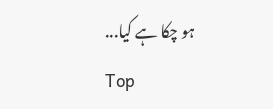ہو چکا ہے کیا...
Top